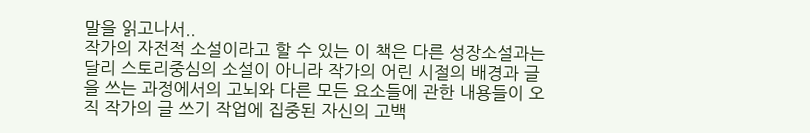말을 읽고나서..
작가의 자전적 소설이라고 할 수 있는 이 책은 다른 성장소설과는 달리 스토리중심의 소설이 아니라 작가의 어린 시절의 배경과 글을 쓰는 과정에서의 고뇌와 다른 모든 요소들에 관한 내용들이 오직 작가의 글 쓰기 작업에 집중된 자신의 고백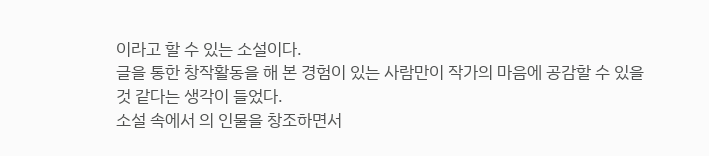이라고 할 수 있는 소설이다.
글을 통한 창작활동을 해 본 경험이 있는 사람만이 작가의 마음에 공감할 수 있을 것 같다는 생각이 들었다.
소설 속에서 의 인물을 창조하면서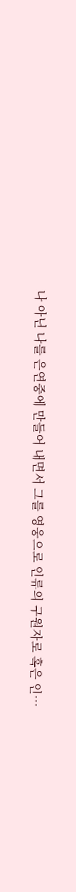나 아닌 나를 은연중에 만들어 내면서 그를 영웅으로 인류의 구원자로 혹은 인…